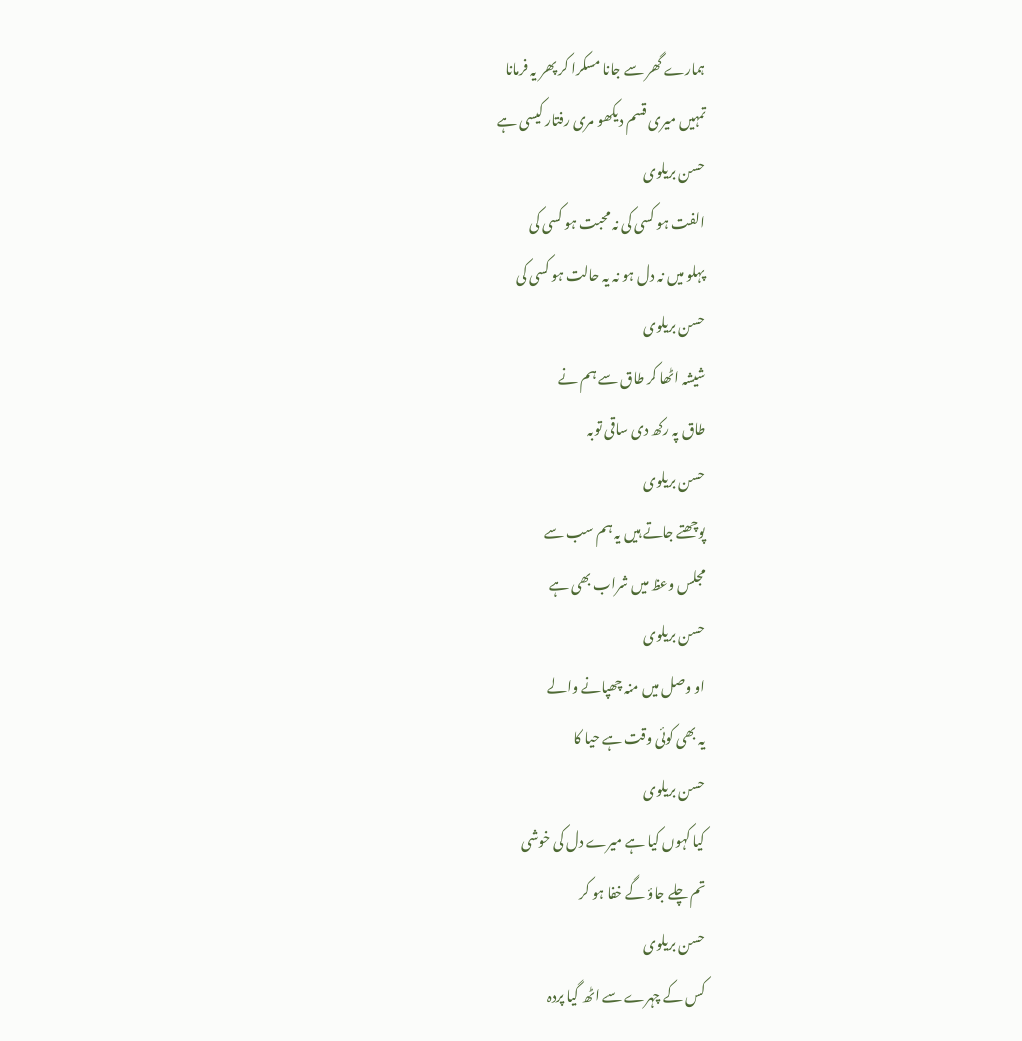ہمارے گھر سے جانا مسکرا کر پھر یہ فرمانا
تمہیں میری قسم دیکھو مری رفتار کیسی ہے
حسن بریلوی
الفت ہو کسی کی نہ محبت ہو کسی کی
پہلو میں نہ دل ہو نہ یہ حالت ہو کسی کی
حسن بریلوی
شیشہ اٹھا کر طاق سے ہم نے
طاق پہ رکھ دی ساقی توبہ
حسن بریلوی
پوچھتے جاتے ہیں یہ ہم سب سے
مجلس وعظ میں شراب بھی ہے
حسن بریلوی
او وصل میں منہ چھپانے والے
یہ بھی کوئی وقت ہے حیا کا
حسن بریلوی
کیا کہوں کیا ہے میرے دل کی خوشی
تم چلے جاؤ گے خفا ہو کر
حسن بریلوی
کس کے چہرے سے اٹھ گیا پردہ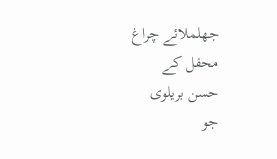جھلملائے چراغ محفل کے
حسن بریلوی
جو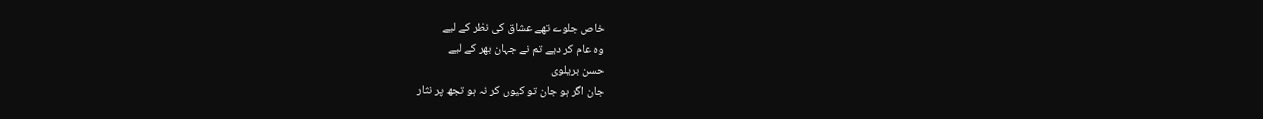خاص جلوے تھے عشاق کی نظر کے لیے
وہ عام کر دیے تم نے جہان بھر کے لیے
حسن بریلوی
جان اگر ہو جان تو کیوں کر نہ ہو تجھ پر نثار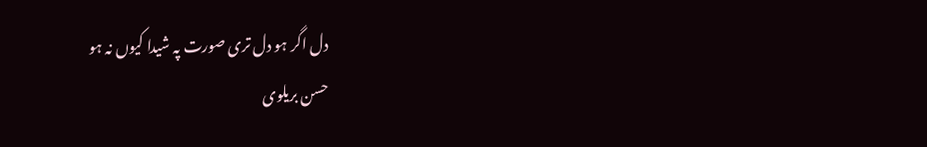دل اگر ہو دل تری صورت پہ شیدا کیوں نہ ہو
حسن بریلوی